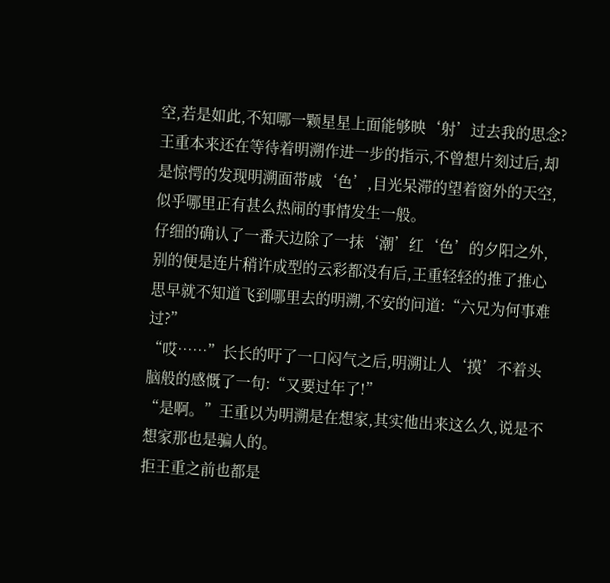空,若是如此,不知哪一颗星星上面能够映‘射’过去我的思念?
王重本来还在等待着明溯作进一步的指示,不曾想片刻过后,却是惊愕的发现明溯面带戚‘色’,目光呆滞的望着窗外的天空,似乎哪里正有甚么热闹的事情发生一般。
仔细的确认了一番天边除了一抹‘潮’红‘色’的夕阳之外,别的便是连片稍许成型的云彩都没有后,王重轻轻的推了推心思早就不知道飞到哪里去的明溯,不安的问道:“六兄为何事难过?”
“哎……”长长的吁了一口闷气之后,明溯让人‘摸’不着头脑般的感慨了一句:“又要过年了!”
“是啊。”王重以为明溯是在想家,其实他出来这么久,说是不想家那也是骗人的。
拒王重之前也都是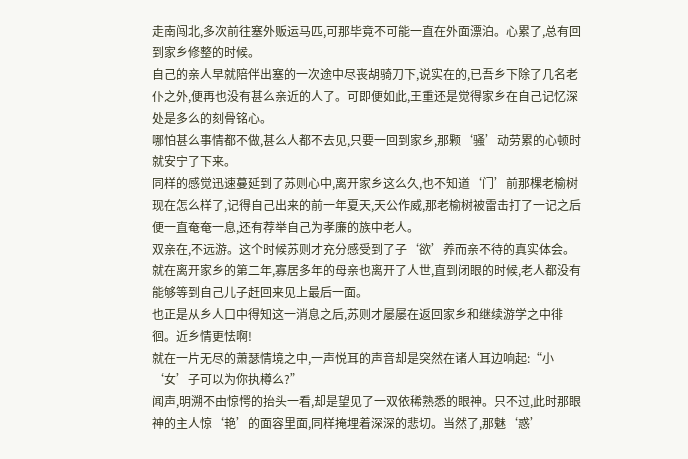走南闯北,多次前往塞外贩运马匹,可那毕竟不可能一直在外面漂泊。心累了,总有回到家乡修整的时候。
自己的亲人早就陪伴出塞的一次途中尽丧胡骑刀下,说实在的,已吾乡下除了几名老仆之外,便再也没有甚么亲近的人了。可即便如此,王重还是觉得家乡在自己记忆深处是多么的刻骨铭心。
哪怕甚么事情都不做,甚么人都不去见,只要一回到家乡,那颗‘骚’动劳累的心顿时就安宁了下来。
同样的感觉迅速蔓延到了苏则心中,离开家乡这么久,也不知道‘门’前那棵老榆树现在怎么样了,记得自己出来的前一年夏天,天公作威,那老榆树被雷击打了一记之后便一直奄奄一息,还有荐举自己为孝廉的族中老人。
双亲在,不远游。这个时候苏则才充分感受到了子‘欲’养而亲不待的真实体会。就在离开家乡的第二年,寡居多年的母亲也离开了人世,直到闭眼的时候,老人都没有能够等到自己儿子赶回来见上最后一面。
也正是从乡人口中得知这一消息之后,苏则才屡屡在返回家乡和继续游学之中徘徊。近乡情更怯啊!
就在一片无尽的萧瑟情境之中,一声悦耳的声音却是突然在诸人耳边响起:“小‘女’子可以为你执樽么?”
闻声,明溯不由惊愕的抬头一看,却是望见了一双依稀熟悉的眼神。只不过,此时那眼神的主人惊‘艳’的面容里面,同样掩埋着深深的悲切。当然了,那魅‘惑’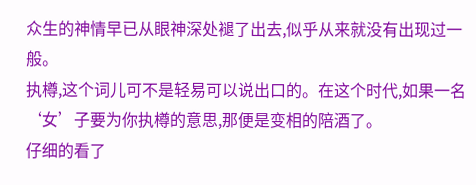众生的神情早已从眼神深处褪了出去,似乎从来就没有出现过一般。
执樽,这个词儿可不是轻易可以说出口的。在这个时代,如果一名‘女’子要为你执樽的意思,那便是变相的陪酒了。
仔细的看了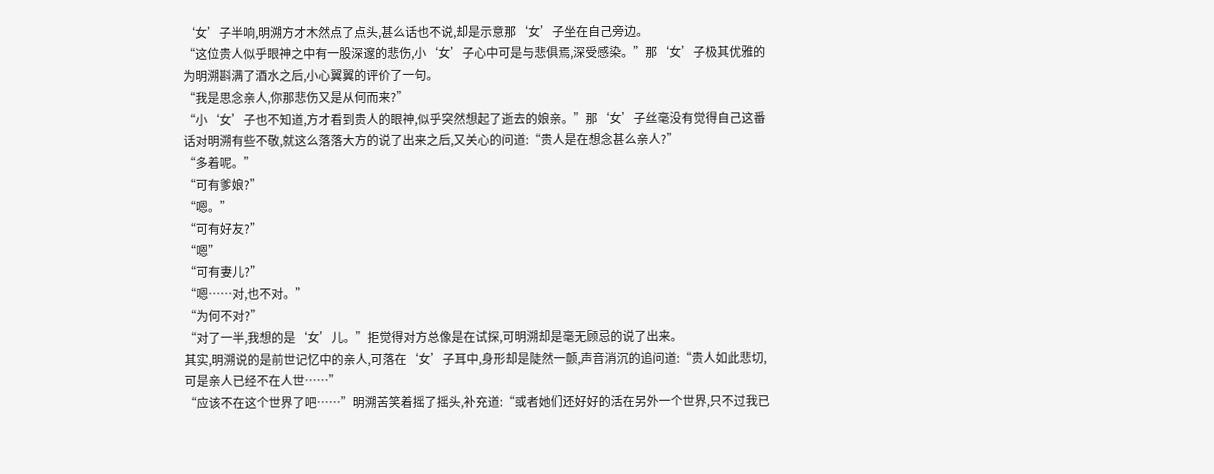‘女’子半响,明溯方才木然点了点头,甚么话也不说,却是示意那‘女’子坐在自己旁边。
“这位贵人似乎眼神之中有一股深邃的悲伤,小‘女’子心中可是与悲俱焉,深受感染。”那‘女’子极其优雅的为明溯斟满了酒水之后,小心翼翼的评价了一句。
“我是思念亲人,你那悲伤又是从何而来?”
“小‘女’子也不知道,方才看到贵人的眼神,似乎突然想起了逝去的娘亲。”那‘女’子丝毫没有觉得自己这番话对明溯有些不敬,就这么落落大方的说了出来之后,又关心的问道:“贵人是在想念甚么亲人?”
“多着呢。”
“可有爹娘?”
“嗯。”
“可有好友?”
“嗯”
“可有妻儿?”
“嗯……对,也不对。”
“为何不对?”
“对了一半,我想的是‘女’儿。”拒觉得对方总像是在试探,可明溯却是毫无顾忌的说了出来。
其实,明溯说的是前世记忆中的亲人,可落在‘女’子耳中,身形却是陡然一颤,声音消沉的追问道:“贵人如此悲切,可是亲人已经不在人世……”
“应该不在这个世界了吧……”明溯苦笑着摇了摇头,补充道:“或者她们还好好的活在另外一个世界,只不过我已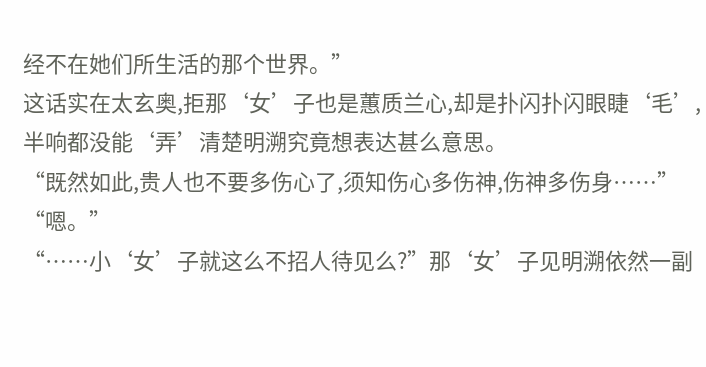经不在她们所生活的那个世界。”
这话实在太玄奥,拒那‘女’子也是蕙质兰心,却是扑闪扑闪眼睫‘毛’,半响都没能‘弄’清楚明溯究竟想表达甚么意思。
“既然如此,贵人也不要多伤心了,须知伤心多伤神,伤神多伤身……”
“嗯。”
“……小‘女’子就这么不招人待见么?”那‘女’子见明溯依然一副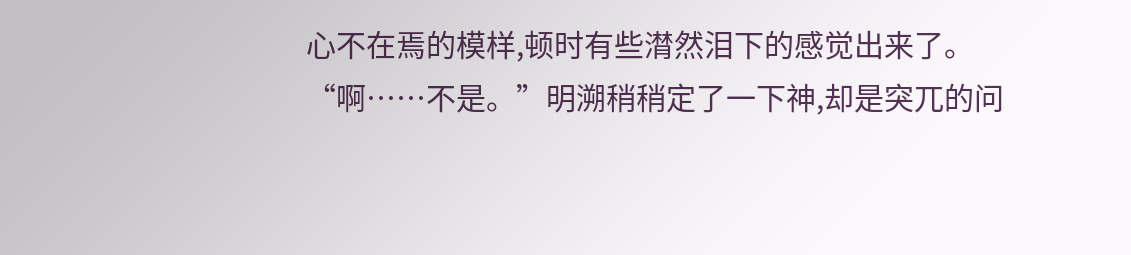心不在焉的模样,顿时有些潸然泪下的感觉出来了。
“啊……不是。”明溯稍稍定了一下神,却是突兀的问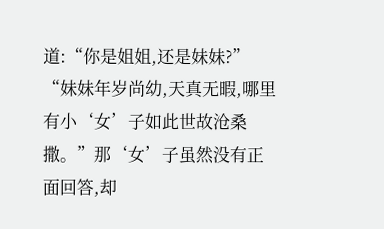道:“你是姐姐,还是妹妹?”
“妹妹年岁尚幼,天真无暇,哪里有小‘女’子如此世故沧桑撒。”那‘女’子虽然没有正面回答,却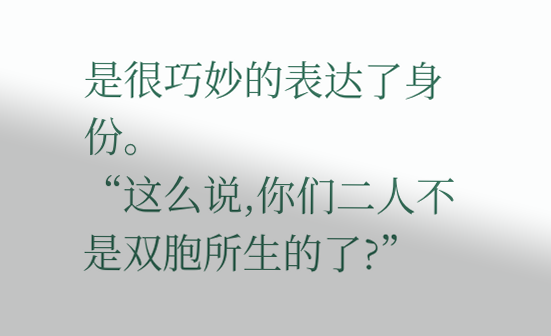是很巧妙的表达了身份。
“这么说,你们二人不是双胞所生的了?”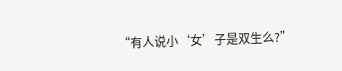“有人说小‘女’子是双生么?”